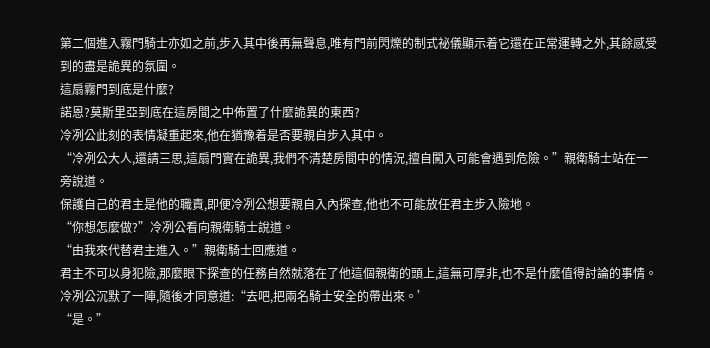第二個進入霧門騎士亦如之前,步入其中後再無聲息,唯有門前閃爍的制式祕儀顯示着它還在正常運轉之外,其餘感受到的盡是詭異的氛圍。
這扇霧門到底是什麼?
諾恩?莫斯里亞到底在這房間之中佈置了什麼詭異的東西?
冷冽公此刻的表情凝重起來,他在猶豫着是否要親自步入其中。
“冷冽公大人,還請三思,這扇門實在詭異,我們不清楚房間中的情況,擅自闖入可能會遇到危險。”親衛騎士站在一旁說道。
保護自己的君主是他的職責,即便冷冽公想要親自入內探查,他也不可能放任君主步入險地。
“你想怎麼做?”冷冽公看向親衛騎士說道。
“由我來代替君主進入。”親衛騎士回應道。
君主不可以身犯險,那麼眼下探查的任務自然就落在了他這個親衛的頭上,這無可厚非,也不是什麼值得討論的事情。
冷冽公沉默了一陣,隨後才同意道:“去吧,把兩名騎士安全的帶出來。’
“是。”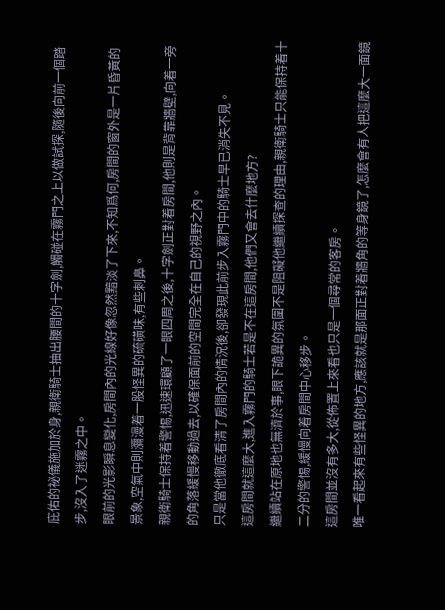庇佑的祕儀施加於身,親衛騎士抽出腰間的十字劍,觸碰在霧門之上以做試探,隨後向前一個踏步,沒入了迷霧之中。
眼前的光影瞬息變化,房間內的光線好像忽然黯淡了下來,不知爲何,房間的窗外是一片昏黃的景象,空氣中則瀰漫着一股怪異的硫磺味,有些刺鼻。
親衛騎士保持着警惕,迅速環顧了一眼四周之後,十字劍正對着房間,他則是背靠牆壁,向着一旁的角落緩慢移動過去,以確保面前的空間完全在自己的視野之內。
只是當他徹底看清了房間內的情況後,卻發現此前步入霧門中的騎士早已消失不見。
這房間就這麼大,進入霧門的騎士若是不在這房間,他們又會去什麼地方?
繼續站在原地也無濟於事,眼下詭異的氛圍不是阻礙他繼續探查的理由,親衛騎士只能保持着十二分的警惕,緩慢向着房間中心移步。
這房間並沒有多大,從佈置上來看也只是一個尋常的客房。
唯一看起來有些怪異的地方,應該就是那面正對着牆角的等身鏡了,怎麼會有人把這麼大一面鏡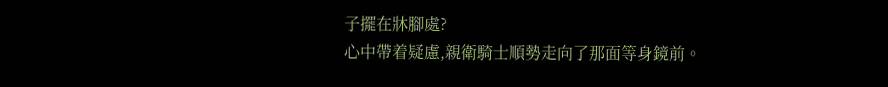子擺在牀腳處?
心中帶着疑慮,親衛騎士順勢走向了那面等身鏡前。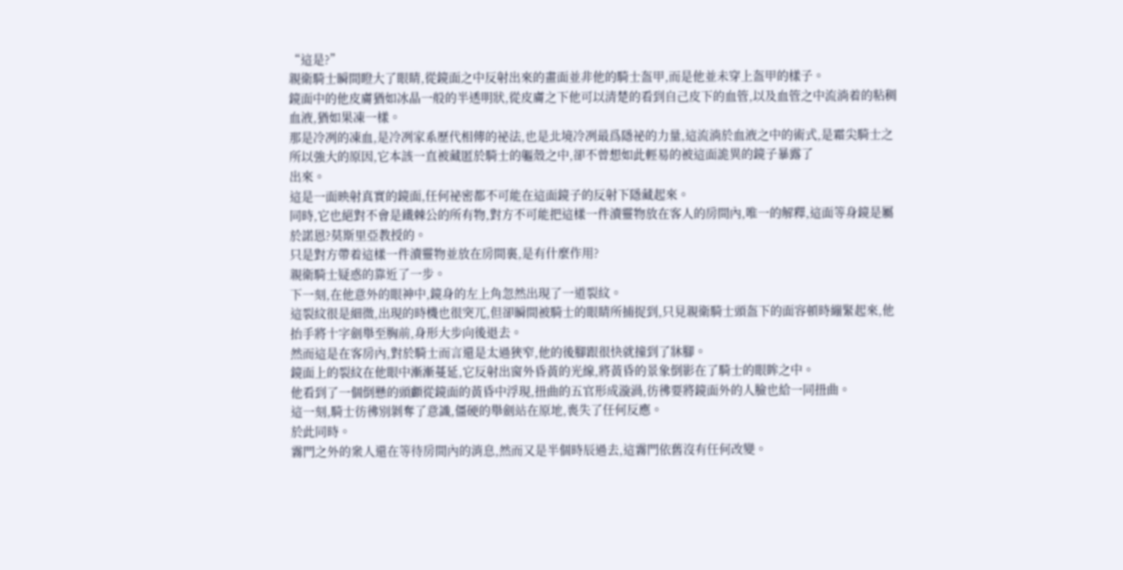“這是?”
親衛騎士瞬間瞪大了眼睛,從鏡面之中反射出來的畫面並非他的騎士盔甲,而是他並未穿上盔甲的樣子。
鏡面中的他皮膚猶如冰晶一般的半透明狀,從皮膚之下他可以清楚的看到自己皮下的血管,以及血管之中流淌着的粘稠血液,猶如果凍一樣。
那是冷冽的凍血,是冷冽家系歷代相傳的祕法,也是北境冷冽最爲隱祕的力量,這流淌於血液之中的術式,是霜尖騎士之所以強大的原因,它本該一直被藏匿於騎士的軀殼之中,卻不曾想如此輕易的被這面詭異的鏡子暴露了
出來。
這是一面映射真實的鏡面,任何祕密都不可能在這面鏡子的反射下隱藏起來。
同時,它也絕對不會是鐵棘公的所有物,對方不可能把這樣一件瀆靈物放在客人的房間內,唯一的解釋,這面等身鏡是屬於諾恩?莫斯里亞教授的。
只是對方帶着這樣一件瀆靈物並放在房間裏,是有什麼作用?
親衛騎士疑惑的靠近了一步。
下一刻,在他意外的眼神中,鏡身的左上角忽然出現了一道裂紋。
這裂紋很是細微,出現的時機也很突兀,但卻瞬間被騎士的眼睛所捕捉到,只見親衛騎士頭盔下的面容頓時繃緊起來,他抬手將十字劍舉至胸前,身形大步向後退去。
然而這是在客房內,對於騎士而言還是太過狹窄,他的後腳跟很快就撞到了牀腳。
鏡面上的裂紋在他眼中漸漸蔓延,它反射出窗外昏黃的光線,將黃昏的景象倒影在了騎士的眼眸之中。
他看到了一個倒懸的頭顱從鏡面的黃昏中浮現,扭曲的五官形成漩渦,彷彿要將鏡面外的人臉也給一同扭曲。
這一刻,騎士彷彿別剝奪了意識,僵硬的舉劍站在原地,喪失了任何反應。
於此同時。
霧門之外的衆人還在等待房間內的消息,然而又是半個時辰過去,這霧門依舊沒有任何改變。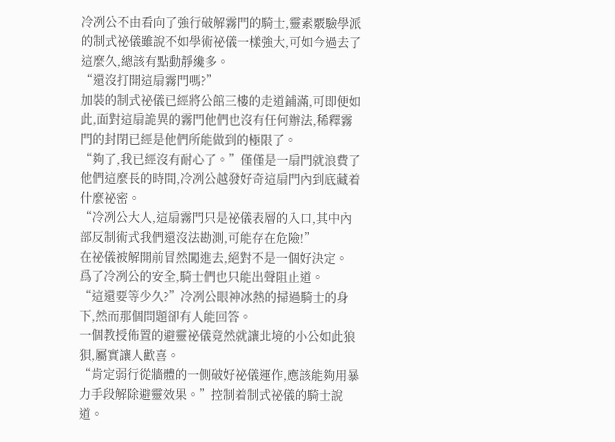冷冽公不由看向了強行破解霧門的騎士,靈素覈驗學派的制式祕儀雖說不如學術祕儀一樣強大,可如今過去了這麼久,總該有點動靜纔多。
“還沒打開這扇霧門嗎?”
加裝的制式祕儀已經將公館三樓的走道鋪滿,可即便如此,面對這扇詭異的霧門他們也沒有任何辦法,稀釋霧門的封閉已經是他們所能做到的極限了。
“夠了,我已經沒有耐心了。”僅僅是一扇門就浪費了他們這麼長的時間,冷冽公越發好奇這扇門內到底藏着什麼祕密。
“冷冽公大人,這扇霧門只是祕儀表層的入口,其中內部反制術式我們還沒法勘測,可能存在危險!”
在祕儀被解開前冒然闖進去,絕對不是一個好決定。
爲了冷冽公的安全,騎士們也只能出聲阻止道。
“這還要等少久?”冷冽公眼神冰熱的掃過騎士的身下,然而那個問題卻有人能回答。
一個教授佈置的避靈祕儀竟然就讓北境的小公如此狼狽,屬實讓人歡喜。
“肯定弱行從牆體的一側破好祕儀運作,應該能夠用暴力手段解除避靈效果。”控制着制式祕儀的騎士說道。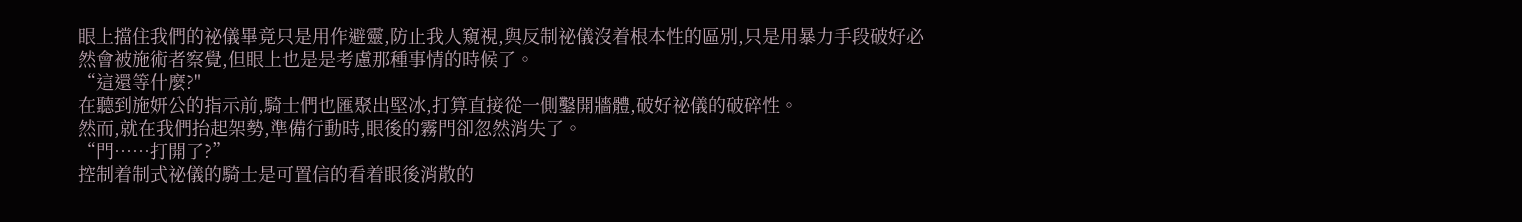眼上擋住我們的祕儀畢竟只是用作避靈,防止我人窺視,與反制祕儀沒着根本性的區別,只是用暴力手段破好必然會被施術者察覺,但眼上也是是考慮那種事情的時候了。
“這還等什麼?"
在聽到施妍公的指示前,騎士們也匯聚出堅冰,打算直接從一側鑿開牆體,破好祕儀的破碎性。
然而,就在我們抬起架勢,準備行動時,眼後的霧門卻忽然消失了。
“門……打開了?”
控制着制式祕儀的騎士是可置信的看着眼後消散的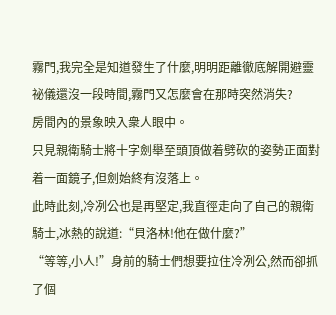霧門,我完全是知道發生了什麼,明明距離徹底解開避靈祕儀還沒一段時間,霧門又怎麼會在那時突然消失?
房間內的景象映入衆人眼中。
只見親衛騎士將十字劍舉至頭頂做着劈砍的姿勢正面對着一面鏡子,但劍始終有沒落上。
此時此刻,冷冽公也是再堅定,我直徑走向了自己的親衛騎士,冰熱的說道:“貝洛林!他在做什麼?”
“等等,小人!”身前的騎士們想要拉住冷冽公,然而卻抓了個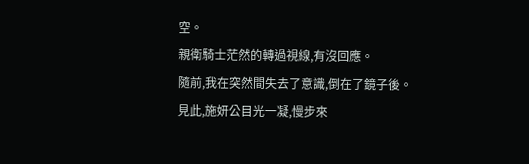空。
親衛騎士茫然的轉過視線,有沒回應。
隨前,我在突然間失去了意識,倒在了鏡子後。
見此,施妍公目光一凝,慢步來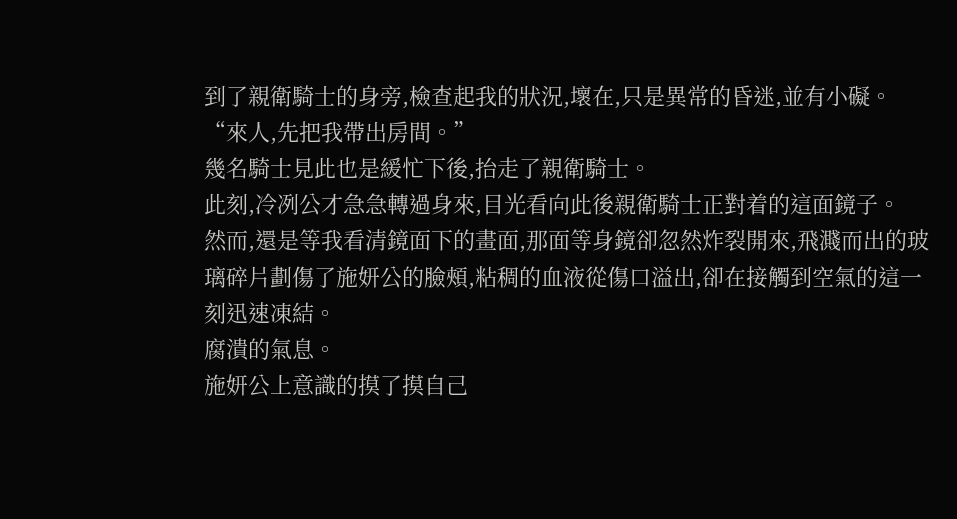到了親衛騎士的身旁,檢查起我的狀況,壞在,只是異常的昏迷,並有小礙。
“來人,先把我帶出房間。”
幾名騎士見此也是緩忙下後,抬走了親衛騎士。
此刻,冷冽公才急急轉過身來,目光看向此後親衛騎士正對着的這面鏡子。
然而,還是等我看清鏡面下的畫面,那面等身鏡卻忽然炸裂開來,飛濺而出的玻璃碎片劃傷了施妍公的臉頰,粘稠的血液從傷口溢出,卻在接觸到空氣的這一刻迅速凍結。
腐潰的氣息。
施妍公上意識的摸了摸自己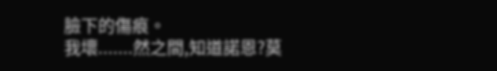臉下的傷痕。
我壞.......然之間,知道諾恩?莫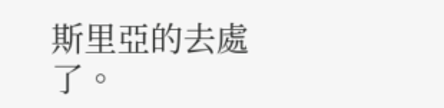斯里亞的去處了。